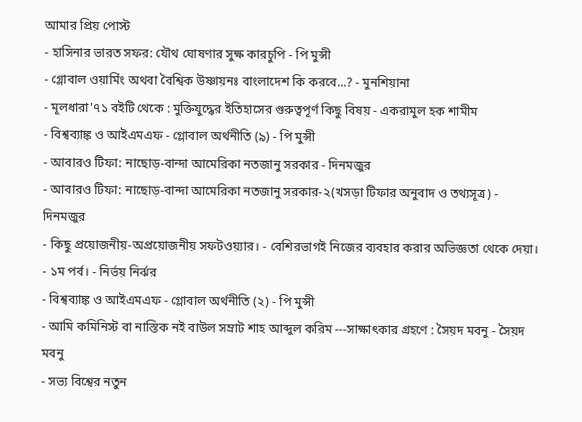আমার প্রিয় পোস্ট
- হাসিনার ভারত সফর: যৌথ ঘোষণার সুক্ষ কারচুপি - পি মুন্সী
- গ্লোবাল ওয়ার্মিং অথবা বৈশ্বিক উষ্ণায়নঃ বাংলাদেশ কি করবে...? - মুনশিয়ানা
- মূলধারা'৭১ বইটি থেকে : মুক্তিযুদ্ধের ইতিহাসের গুরুত্বপূর্ণ কিছু বিষয় - একরামুল হক শামীম
- বিশ্বব্যাঙ্ক ও আইএমএফ - গ্লোবাল অর্থনীতি (৯) - পি মুন্সী
- আবারও টিফা: নাছোড়-বান্দা আমেরিকা নতজানু সরকার - দিনমজুর
- আবারও টিফা: নাছোড়-বান্দা আমেরিকা নতজানু সরকার-২(খসড়া টিফার অনুবাদ ও তথ্যসূত্র) - দিনমজুর
- কিছু প্রয়োজনীয়-অপ্রয়োজনীয় সফটওয়্যার। - বেশিরভাগই নিজের ব্যবহার করার অভিজ্ঞতা থেকে দেয়া। - ১ম পর্ব। - নির্ভয় নির্ঝর
- বিশ্বব্যাঙ্ক ও আইএমএফ - গ্লোবাল অর্থনীতি (২) - পি মুন্সী
- আমি কমিনিস্ট বা নাস্তিক নই বাউল সম্রাট শাহ আব্দুল করিম ---সাক্ষাৎকার গ্রহণে : সৈয়দ মবনু - সৈয়দ মবনু
- সভ্য বিশ্বের নতুন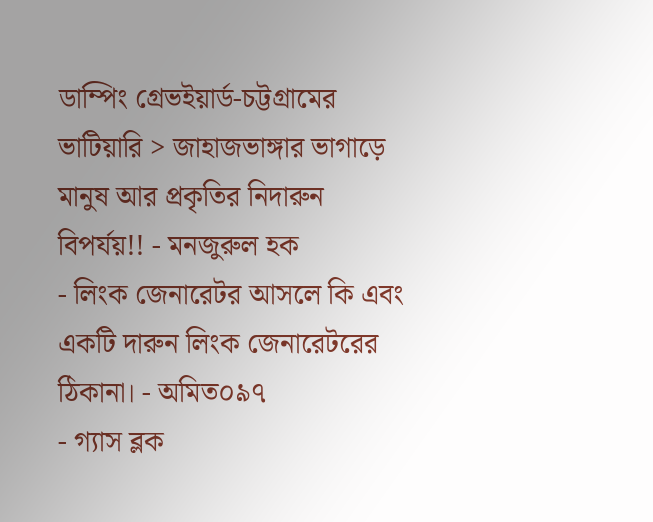ডাম্পিং গ্রেভইয়ার্ড-চট্টগ্রামের ভাটিয়ারি > জাহাজভাঙ্গার ভাগাড়ে মানুষ আর প্রকৃতির নিদারুন বিপর্যয়!! - মনজুরুল হক
- লিংক জেনারেটর আসলে কি এবং একটি দারুন লিংক জেনারেটরের ঠিকানা। - অমিত০৯৭
- গ্যাস ব্লক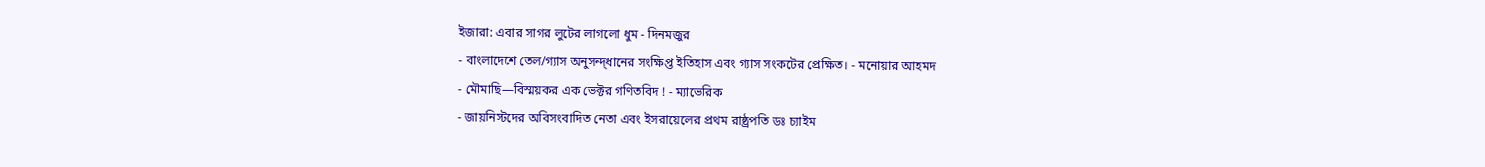ইজারা: এবার সাগর লুটের লাগলো ধুম - দিনমজুর
- বাংলাদেশে তেল/গ্যাস অনুসন্দ্ধানের সংক্ষিপ্ত ইতিহাস এবং গ্যাস সংকটের প্রেক্ষিত। - মনোয়ার আহমদ
- মৌমাছি—বিস্ময়কর এক ভেক্টর গণিতবিদ ! - ম্যাভেরিক
- জায়নিস্টদের অবিসংবাদিত নেতা এবং ইসরায়েলের প্রথম রাষ্ঠ্রপতি ডঃ চ্যাইম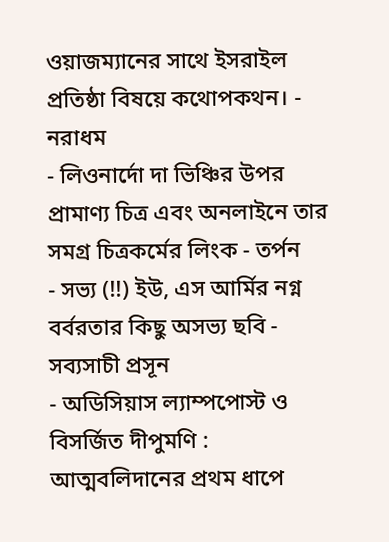ওয়াজম্যানের সাথে ইসরাইল প্রতিষ্ঠা বিষয়ে কথোপকথন। - নরাধম
- লিওনার্দো দা ভিঞ্চির উপর প্রামাণ্য চিত্র এবং অনলাইনে তার সমগ্র চিত্রকর্মের লিংক - তর্পন
- সভ্য (!!) ইউ, এস আর্মির নগ্ন বর্বরতার কিছু অসভ্য ছবি - সব্যসাচী প্রসূন
- অডিসিয়াস ল্যাম্পপোস্ট ও বিসর্জিত দীপুমণি : আত্মবলিদানের প্রথম ধাপে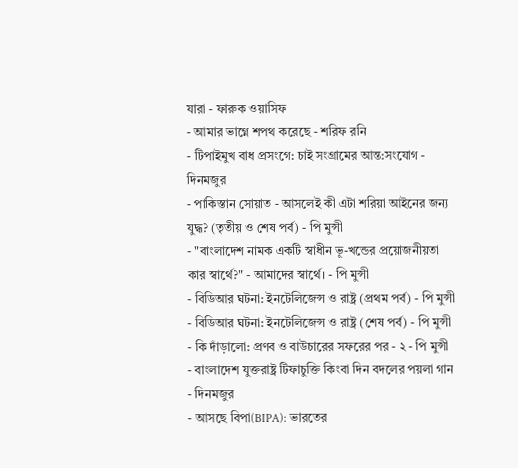যারা - ফারুক ওয়াসিফ
- আমার ভাগ্নে শপথ করেছে - শরিফ রনি
- টিপাইমুখ বাধ প্রসংগে: চাই সংগ্রামের আন্ত:সংযোগ - দিনমজুর
- পাকিস্তান সোয়াত - আসলেই কী এটা শরিয়া আইনের জন্য যুদ্ধ? (তৃতীয় ও শেষ পর্ব) - পি মুন্সী
- "বাংলাদেশ নামক একটি স্বাধীন ভূ-খন্ডের প্রয়োজনীয়তা কার স্বার্থে?" - আমাদের স্বার্থে। - পি মুন্সী
- বিডিআর ঘটনা: ইনটেলিজেন্স ও রাষ্ট্র (প্রথম পর্ব) - পি মুন্সী
- বিডিআর ঘটনা: ইনটেলিজেন্স ও রাষ্ট্র (শেষ পর্ব) - পি মুন্সী
- কি দাঁড়ালো: প্রণব ও বাউচারের সফরের পর - ২ - পি মুন্সী
- বাংলাদেশ যুক্তরাষ্ট্র টিফাচুক্তি কিংবা দিন বদলের পয়লা গান - দিনমজুর
- আসছে বিপা(BIPA): ভারতের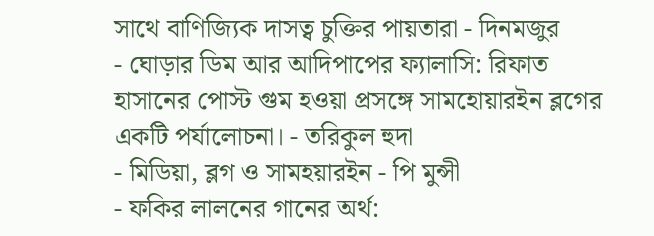সাথে বাণিজ্যিক দাসত্ব চুক্তির পায়তারা - দিনমজুর
- ঘোড়ার ডিম আর আদিপাপের ফ্যালাসি: রিফাত হাসানের পোস্ট গুম হওয়া প্রসঙ্গে সামহোয়ারইন ব্লগের একটি পর্যালোচনা। - তরিকুল হুদা
- মিডিয়া, ব্লগ ও সামহয়ারইন - পি মুন্সী
- ফকির লালনের গানের অর্থ: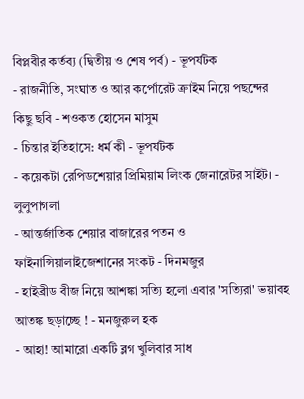বিপ্লবীর কর্তব্য (দ্বিতীয় ও শেষ পর্ব) - ভূপর্যটক
- রাজনীতি, সংঘাত ও আর কর্পোরেট ক্রাইম নিয়ে পছন্দের কিছু ছবি - শওকত হোসেন মাসুম
- চিন্তার ইতিহাসে: ধর্ম কী - ভূপর্যটক
- কয়েকটা রেপিডশেয়ার প্রিমিয়াম লিংক জেনারেটর সাইট। - লুলুপাগলা
- আন্তর্জাতিক শেয়ার বাজারের পতন ও ফাইনান্সিয়ালাইজেশানের সংকট - দিনমজুর
- হাইব্রীড বীজ নিয়ে আশঙ্কা সত্যি হলো এবার 'সত্যিরা' ভয়াবহ আতঙ্ক ছড়াচ্ছে ! - মনজুরুল হক
- আহা! আমারো একটি ব্লগ খুলিবার সাধ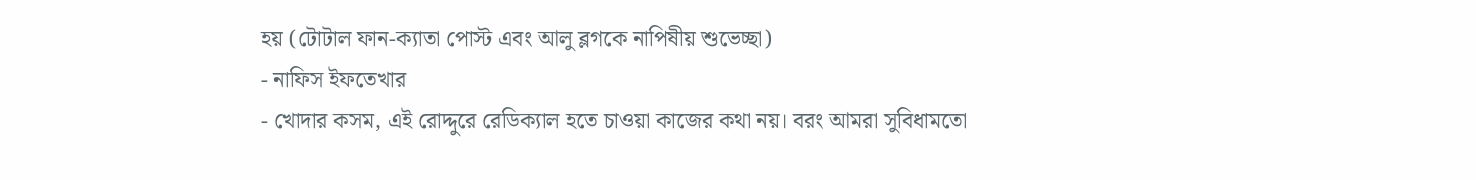হয় (টোটাল ফান-ক্যাতা পোস্ট এবং আলু ব্লগকে নাপিষীয় শুভেচ্ছা)
- নাফিস ইফতেখার
- খোদার কসম, এই রোদ্দুরে রেডিক্যাল হতে চাওয়া কাজের কথা নয়। বরং আমরা সুবিধামতো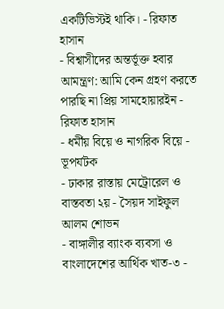একটিভিস্টই থাকি। - রিফাত হাসান
- বিশ্বাসীদের অন্তর্ভূক্ত হবার আমন্ত্রণ: আমি কেন গ্রহণ করতে পারছি না প্রিয় সামহোয়ারইন - রিফাত হাসান
- ধর্মীয় বিয়ে ও নাগরিক বিয়ে - ভূপর্যটক
- ঢাকার রাস্তায় মেট্রোরেল ও বাস্তবতা ২য় - সৈয়দ সাইফুল আলম শোভন
- বাঙ্গালীর ব্যাংক ব্যবসা ও বাংলাদেশের আর্থিক খাত-৩ -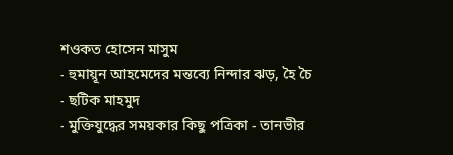শওকত হোসেন মাসুম
- হুমায়ূন আহমেদের মন্তব্যে নিন্দার ঝড়, হৈ চৈ - ছটিক মাহমুদ
- মুক্তিযুদ্ধের সময়কার কিছু পত্রিকা - তানভীর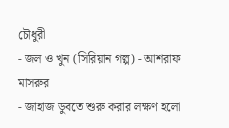চৌধুরী
- জল ও খুন (সিরিয়ান গল্প) - আশরাফ মাসরুর
- জাহাজ ডুবতে শুরু করার লক্ষণ হলো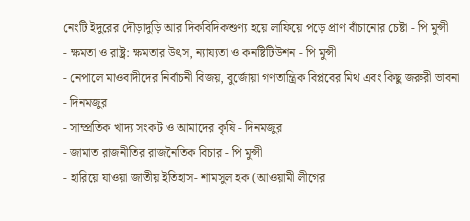নেংটি ইদুরের দৌড়াদুড়ি আর দিকবিদিকশুণ্য হয়ে লাফিয়ে পড়ে প্রাণ বাঁচানোর চেষ্টা - পি মুন্সী
- ক্ষমতা ও রাষ্ট্র: ক্ষমতার উৎস, ন্যায্যতা ও কনষ্টিটিউশন - পি মুন্সী
- নেপালে মাওবাদীদের নির্বাচনী বিজয়, বুর্জোয়া গণতান্ত্রিক বিপ্লবের মিথ এবং কিছু জরুরী ভাবনা - দিনমজুর
- সাম্প্রতিক খাদ্য সংকট ও আমাদের কৃষি - দিনমজুর
- জামাত রাজনীতির রাজনৈতিক বিচার - পি মুন্সী
- হারিয়ে যাওয়া জাতীয় ইতিহাস- শামসুল হক (আওয়ামী লীগের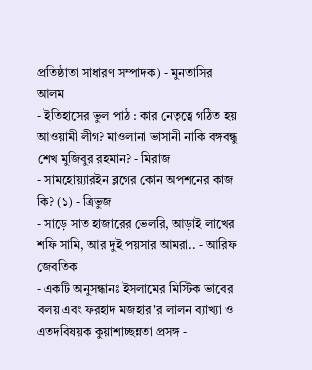প্রতিষ্ঠাতা সাধারণ সম্পাদক) - মুনতাসির আলম
- ইতিহাসের ভুল পাঠ : কার নেতৃত্বে গঠিত হয় আওয়ামী লীগ? মাওলানা ভাসানী নাকি বঙ্গবন্ধু শেখ মুজিবুর রহমান? - মিরাজ
- সামহোয়্যারইন ব্লগের কোন অপশনের কাজ কি? (১) - ত্রিভুজ
- সাড়ে সাত হাজারের ভেলরি, আড়াই লাখের শফি সামি, আর দুই পয়সার আমরা.. - আরিফ জেবতিক
- একটি অনুসন্ধানঃ ইসলামের মিস্টিক ভাবের বলয় এবং ফরহাদ মজহার'র লালন ব্যাখ্যা ও এতদবিষয়ক কুয়াশাচ্ছন্নতা প্রসঙ্গ -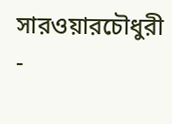সারওয়ারচৌধুরী
-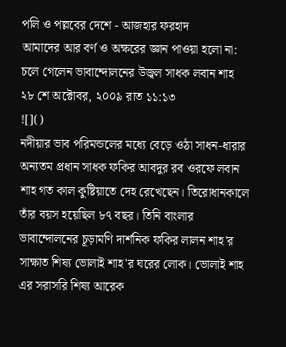পলি ও পল্লবের দেশে - আজহার ফরহাদ
আমাদের আর বর্ণ ও অক্ষরের জ্ঞান পাওয়া হলো না: চলে গেলেন ভাবান্দোলনের উজ্বল সাধক লবান শাহ
২৮ শে অক্টোবর, ২০০৯ রাত ১১:১৩
![]()
নদীয়ার ভাব পরিমন্ডলের মধ্যে বেড়ে ওঠা সাধন-ধারার অন্যতম প্রধান সাধক ফকির আবদুর রব ওরফে লবান শাহ গত কাল কুষ্টিয়াতে দেহ রেখেছেন। তিরোধানকালে তাঁর বয়স হয়েছিল ৮৭ বছর। তিনি বাংলার ভাবান্দোলনের চূড়ামণি দার্শনিক ফকির লালন শাহ'র সাক্ষাত শিষ্য ভোলাই শাহ'র ঘরের লোক। ভোলাই শাহ এর সরাসরি শিষ্য আরেক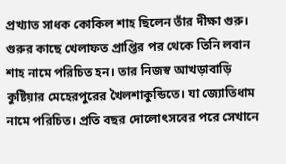প্রখ্যাত সাধক কোকিল শাহ ছিলেন তাঁর দীক্ষা গুরু। গুরুর কাছে খেলাফত প্রাপ্তির পর থেকে তিনি লবান শাহ নামে পরিচিত হন। তার নিজস্ব আখড়াবাড়ি কুষ্টিয়ার মেহেরপুরের খৈলশাকুন্ডিতে। যা জ্যোতিধাম নামে পরিচিত। প্রতি বছর দোলোৎসবের পরে সেখানে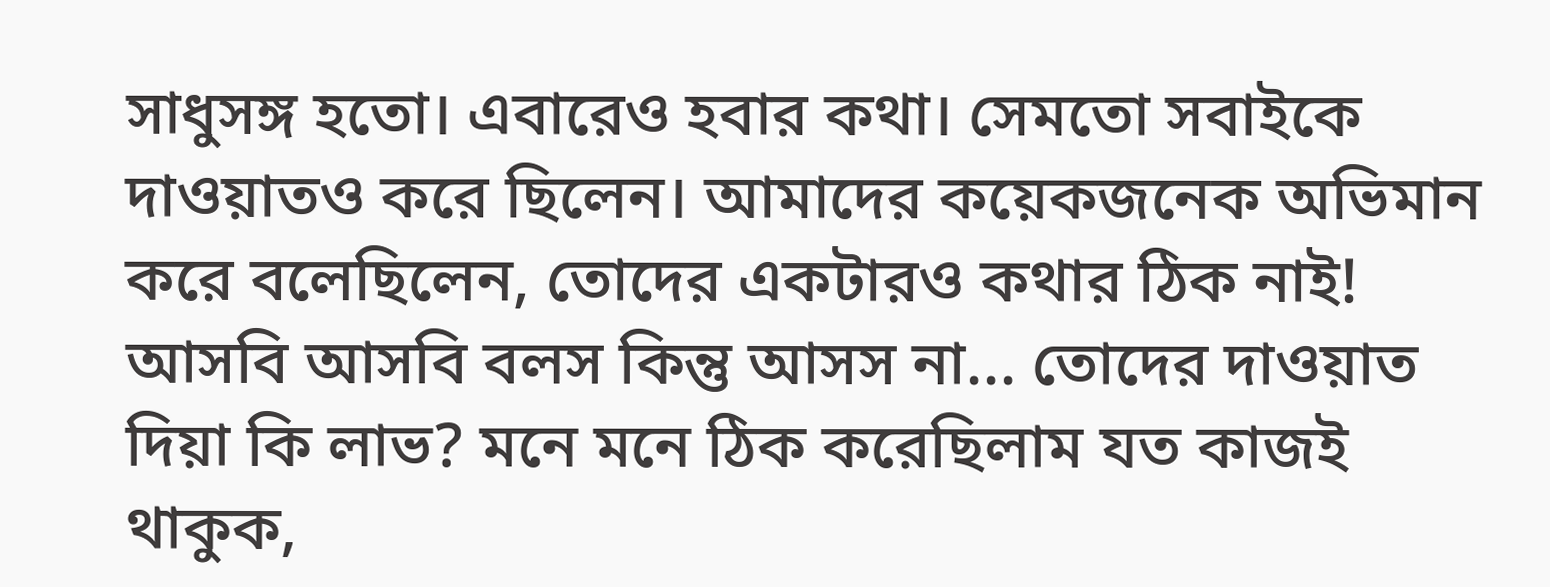সাধুসঙ্গ হতো। এবারেও হবার কথা। সেমতো সবাইকে দাওয়াতও করে ছিলেন। আমাদের কয়েকজনেক অভিমান করে বলেছিলেন, তোদের একটারও কথার ঠিক নাই! আসবি আসবি বলস কিন্তু আসস না... তোদের দাওয়াত দিয়া কি লাভ? মনে মনে ঠিক করেছিলাম যত কাজই থাকুক,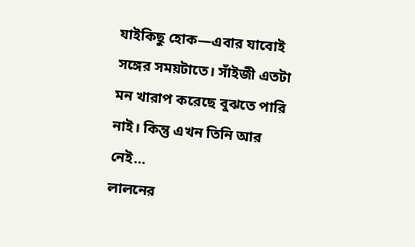যাইকিছু হোক—এবার যাবোই সঙ্গের সময়টাতে। সাঁইজী এতটা মন খারাপ করেছে বুঝতে পারি নাই। কিন্তু এখন তিনি আর নেই...
লালনের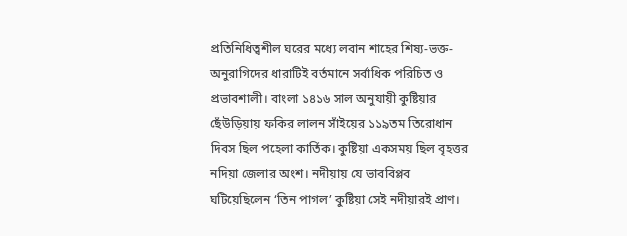প্রতিনিধিত্বশীল ঘরের মধ্যে লবান শাহের শিষ্য-ভক্ত-অনুরাগিদের ধারাটিই বর্তমানে সর্বাধিক পরিচিত ও প্রভাবশালী। বাংলা ১৪১৬ সাল অনুযায়ী কুষ্টিয়ার ছেঁউড়িয়ায় ফকির লালন সাঁইয়ের ১১৯তম তিরোধান দিবস ছিল পহেলা কার্তিক। কুষ্টিয়া একসময় ছিল বৃহত্তর নদিয়া জেলার অংশ। নদীয়ায় যে ভাববিপ্লব ঘটিয়েছিলেন ‘তিন পাগল’ কুষ্টিয়া সেই নদীয়ারই প্রাণ।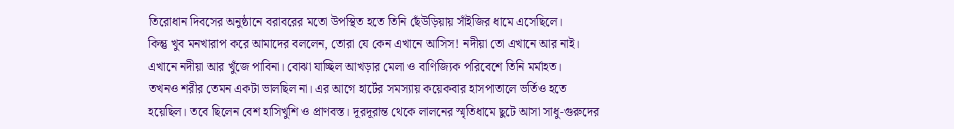তিরোধান দিবসের অনুষ্ঠানে বরাবরের মতো উপস্থিত হতে তিনি ছেঁউড়িয়ায় সাঁইজির ধামে এসেছিলে।
কিন্তু খুব মনখারাপ করে আমাদের বললেন, তোরা যে কেন এখানে আসিস! নদীয়া তো এখানে আর নাই। এখানে নদীয়া আর খুঁজে পাবিনা। বোঝা যাচ্ছিল আখড়ার মেলা ও বাণিজ্যিক পরিবেশে তিনি মর্মাহত।
তখনও শরীর তেমন একটা ভালছিল না। এর আগে হার্টের সমস্যায় কয়েকবার হাসপাতালে ভর্তিও হতে হয়েছিল। তবে ছিলেন বেশ হাসিখুশি ও প্রাণবস্ত। দূরদূরান্ত থেকে লালনের স্মৃতিধামে ছুটে আসা সাধু-গুরুদের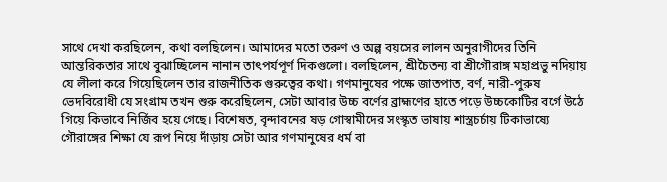সাথে দেখা করছিলেন, কথা বলছিলেন। আমাদের মতো তরুণ ও অল্প বয়সের লালন অনুরাগীদের তিনি আন্তরিকতার সাথে বুঝাচ্ছিলেন নানান তাৎপর্যপূর্ণ দিকগুলো। বলছিলেন, শ্রীচৈতন্য বা শ্রীগৌরাঙ্গ মহাপ্রভু নদিয়ায় যে লীলা করে গিয়েছিলেন তার রাজনীতিক গুরুত্বের কথা। গণমানুষের পক্ষে জাতপাত, বর্ণ, নারী-পুরুষ ভেদবিরোধী যে সংগ্রাম তখন শুরু করেছিলেন, সেটা আবার উচ্চ বর্ণের ব্রাহ্মণের হাতে পড়ে উচ্চকোটির বর্গে উঠে গিয়ে কিভাবে নির্জিব হয়ে গেছে। বিশেষত, বৃন্দাবনের ষড় গোস্বামীদের সংস্কৃত ভাষায় শাস্ত্রচর্চায় টিকাভাষ্যে গৌরাঙ্গের শিক্ষা যে রূপ নিয়ে দাঁড়ায় সেটা আর গণমানুষের ধর্ম বা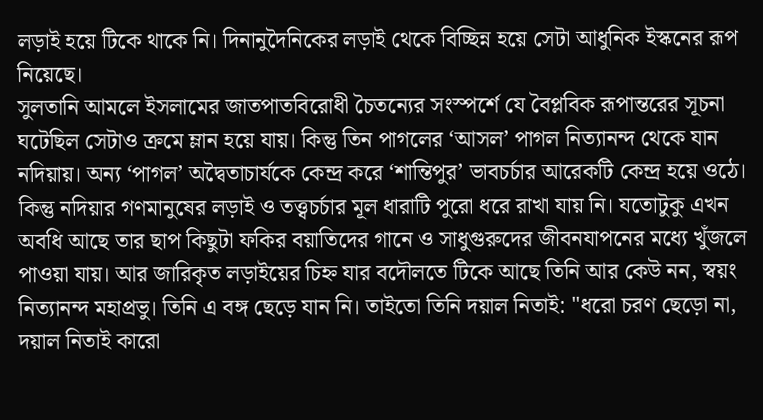লড়াই হয়ে টিকে থাকে নি। দিনানুদৈনিকের লড়াই থেকে বিচ্ছিন্ন হয়ে সেটা আধুনিক ইস্কনের রূপ নিয়েছে।
সুলতানি আমলে ইসলামের জাতপাতবিরোধী চৈতন্যের সংস্পর্শে যে বৈপ্লবিক রূপান্তরের সূচনা ঘটেছিল সেটাও ক্রমে ম্লান হয়ে যায়। কিন্তু তিন পাগলের ‘আসল’ পাগল নিত্যানন্দ থেকে যান নদিয়ায়। অন্য ‘পাগল’ অদ্বৈতাচার্যকে কেন্দ্র করে ‘শান্তিপুর’ ভাবচর্চার আরেকটি কেন্দ্র হয়ে ওঠে। কিন্তু নদিয়ার গণমানুষের লড়াই ও তত্ত্বচর্চার মূল ধারাটি পুরো ধরে রাখা যায় নি। যতোটুকু এখন অবধি আছে তার ছাপ কিছুটা ফকির বয়াতিদের গানে ও সাধুগুরুদের জীবনযাপনের মধ্যে খুঁজলে পাওয়া যায়। আর জারিকৃত লড়াইয়ের চিহ্ন যার বদৌলতে টিকে আছে তিনি আর কেউ নন, স্বয়ং নিত্যানন্দ মহাপ্রভু। তিনি এ বঙ্গ ছেড়ে যান নি। তাইতো তিনি দয়াল নিতাই: ''ধরো চরণ ছেড়ো না, দয়াল নিতাই কারো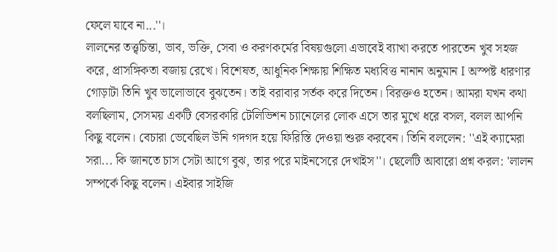ফেলে যাবে না...''।
লালনের তত্ত্বচিন্তা, ভাব, ভক্তি, সেবা ও করণকর্মের বিষয়গুলো এভাবেই ব্যাখা করতে পারতেন খুব সহজ করে, প্রাসঙ্গিকতা বজায় রেখে। বিশেষত, আধুনিক শিক্ষায় শিক্ষিত মধ্যবিত্ত নানান অনুমান I অস্পষ্ট ধারণার গোড়াটা তিনি খুব ভালোভাবে বুঝতেন। তাই বরাবার সর্তক করে দিতেন। বিরক্তও হতেন। আমরা যখন কথা বলছিলাম, সেসময় একটি বেসরকারি টেলিভিশন চ্যানেলের লোক এসে তার মুখে ধরে বসল, বলল আপনি কিছু বলেন। বেচারা ভেবেছিল উনি গদগদ হয়ে ফিরিস্তি দেওয়া শুরু করবেন। তিনি বললেন: ''এই ক্যামেরা সরা... কি জানতে চাস সেটা আগে বুঝ, তার পরে মাইনসেরে দেখাইস''। ছেলেটি আবারো প্রশ্ন করল: 'লালন সম্পর্কে কিছু বলেন। এইবার সাইজি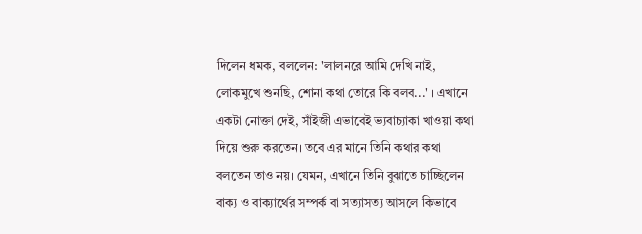দিলেন ধমক, বললেন: 'লালনরে আমি দেখি নাই, লোকমুখে শুনছি, শোনা কথা তোরে কি বলব...' । এখানে একটা নোক্তা দেই, সাঁইজী এভাবেই ভ্যবাচ্যাকা খাওয়া কথা দিয়ে শুরু করতেন। তবে এর মানে তিনি কথার কথা বলতেন তাও নয়। যেমন, এখানে তিনি বুঝাতে চাচ্ছিলেন বাক্য ও বাক্যার্থের সম্পর্ক বা সত্যাসত্য আসলে কিভাবে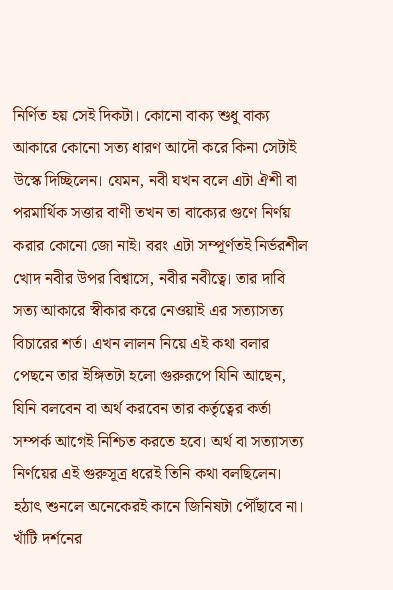নির্ণিত হয় সেই দিকটা। কোনো বাক্য শুধু বাক্য আকারে কোনো সত্য ধারণ আদৌ করে কিনা সেটাই উস্কে দিচ্ছিলেন। যেমন, নবী যখন বলে এটা ঐশী বা পরমার্থিক সত্তার বাণী তখন তা বাক্যের গুণে নির্ণয় করার কোনো জো নাই। বরং এটা সম্পূর্ণতই নির্ভরশীল খোদ নবীর উপর বিশ্বাসে, নবীর নবীত্বে। তার দাবি সত্য আকারে স্বীকার করে নেওয়াই এর সত্যাসত্য বিচারের শর্ত। এখন লালন নিয়ে এই কথা বলার পেছনে তার ইঙ্গিতটা হলো গুরুরূপে যিনি আছেন, যিনি বলবেন বা অর্থ করবেন তার কর্তৃত্বের কর্তা সম্পর্ক আগেই নিশ্চিত করতে হবে। অর্থ বা সত্যাসত্য নির্ণয়ের এই গুরুসূত্র ধরেই তিনি কথা বলছিলেন। হঠাৎ শুনলে অনেকেরই কানে জিনিষটা পৌঁছাবে না। খাঁটি দর্শনের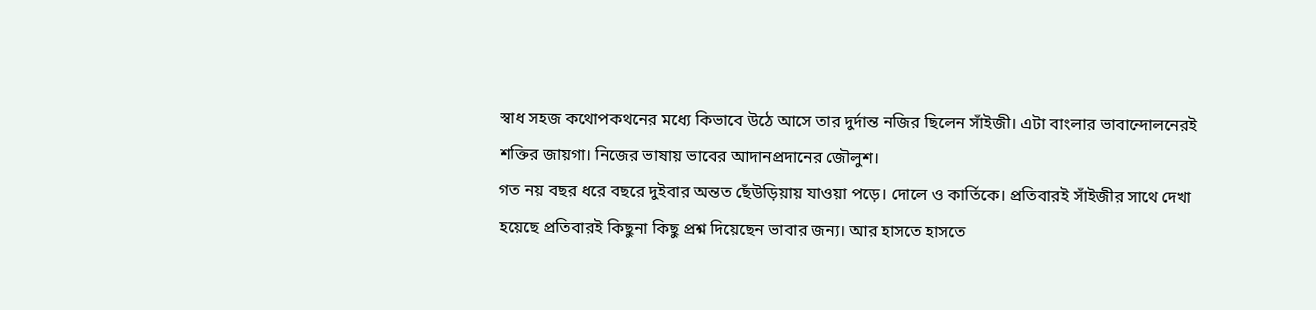স্বাধ সহজ কথোপকথনের মধ্যে কিভাবে উঠে আসে তার দুর্দান্ত নজির ছিলেন সাঁইজী। এটা বাংলার ভাবান্দোলনেরই শক্তির জায়গা। নিজের ভাষায় ভাবের আদানপ্রদানের জৌলুশ।
গত নয় বছর ধরে বছরে দুইবার অন্তত ছেঁউড়িয়ায় যাওয়া পড়ে। দোলে ও কার্তিকে। প্রতিবারই সাঁইজীর সাথে দেখা হয়েছে প্রতিবারই কিছুনা কিছু প্রশ্ন দিয়েছেন ভাবার জন্য। আর হাসতে হাসতে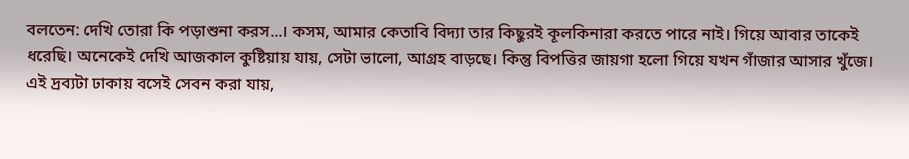বলতেন: দেখি তোরা কি পড়াশুনা করস...। কসম, আমার কেতাবি বিদ্যা তার কিছুরই কূলকিনারা করতে পারে নাই। গিয়ে আবার তাকেই ধরেছি। অনেকেই দেখি আজকাল কুষ্টিয়ায় যায়, সেটা ভালো, আগ্রহ বাড়ছে। কিন্তু বিপত্তির জায়গা হলো গিয়ে যখন গাঁজার আসার খুঁজে। এই দ্রব্যটা ঢাকায় বসেই সেবন করা যায়,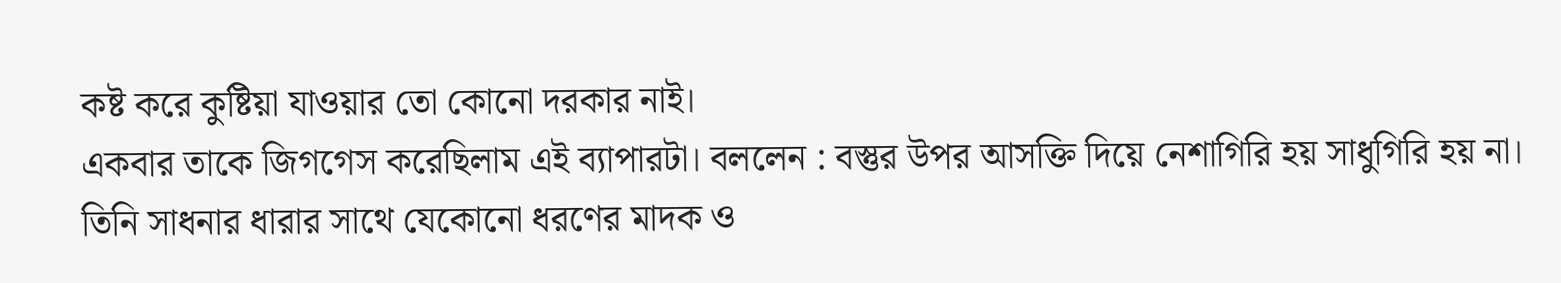কষ্ট করে কুষ্টিয়া যাওয়ার তো কোনো দরকার নাই।
একবার তাকে জিগগেস করেছিলাম এই ব্যাপারটা। বললেন : বস্তুর উপর আসক্তি দিয়ে নেশাগিরি হয় সাধুগিরি হয় না। তিনি সাধনার ধারার সাথে যেকোনো ধরণের মাদক ও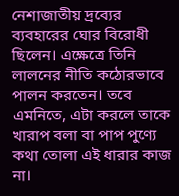নেশাজাতীয় দ্রব্যের ব্যবহারের ঘোর বিরোধী ছিলেন। এক্ষেত্রে তিনি লালনের নীতি কঠোরভাবে পালন করতেন। তবে এমনিতে, এটা করলে তাকে খারাপ বলা বা পাপ পুণ্যে কথা তোলা এই ধারার কাজ না।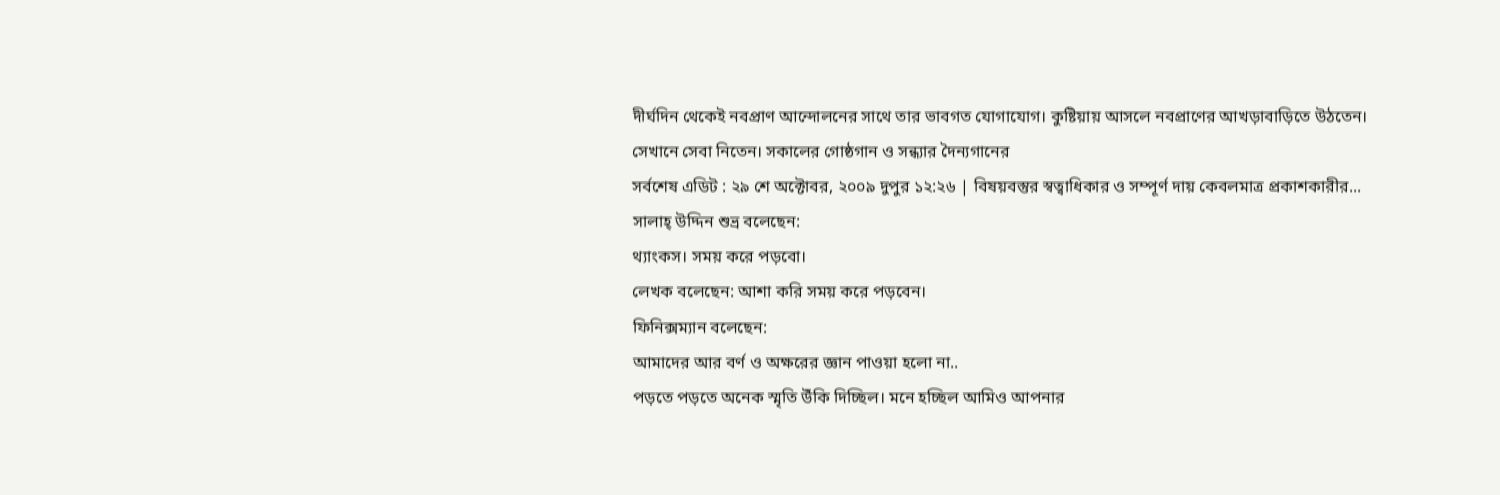দীর্ঘদিন থেকেই নবপ্রাণ আন্দোলনের সাথে তার ভাবগত যোগাযোগ। কুষ্টিয়ায় আসলে নবপ্রাণের আখড়াবাড়িতে উঠতেন। সেখানে সেবা নিতেন। সকালের গোষ্ঠগান ও সন্ধ্যার দৈন্যগানের
সর্বশেষ এডিট : ২৯ শে অক্টোবর, ২০০৯ দুপুর ১২:২৬ | বিষয়বস্তুর স্বত্বাধিকার ও সম্পূর্ণ দায় কেবলমাত্র প্রকাশকারীর...
সালাহ্ উদ্দিন শুভ্র বলেছেন:
থ্যাংকস। সময় করে পড়বো।
লেখক বলেছেন: আশা করি সময় করে পড়বেন।
ফিনিক্সম্যান বলেছেন:
আমাদের আর বর্ণ ও অক্ষরের জ্ঞান পাওয়া হলো না..
পড়তে পড়তে অনেক স্মৃতি উঁকি দিচ্ছিল। মনে হচ্ছিল আমিও আপনার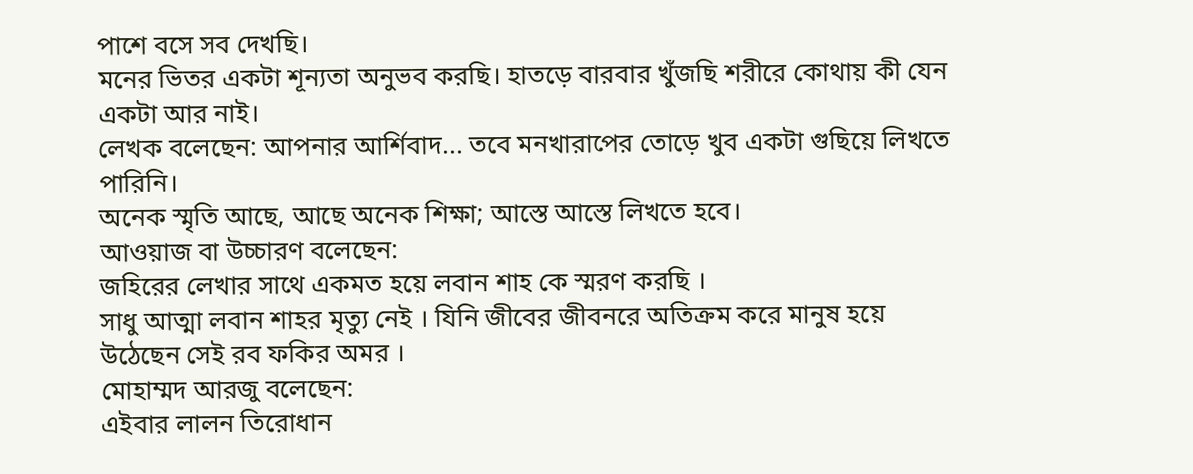পাশে বসে সব দেখছি।
মনের ভিতর একটা শূন্যতা অনুভব করছি। হাতড়ে বারবার খুঁজছি শরীরে কোথায় কী যেন একটা আর নাই।
লেখক বলেছেন: আপনার আর্শিবাদ... তবে মনখারাপের তোড়ে খুব একটা গুছিয়ে লিখতে পারিনি।
অনেক স্মৃতি আছে, আছে অনেক শিক্ষা; আস্তে আস্তে লিখতে হবে।
আওয়াজ বা উচ্চারণ বলেছেন:
জহিরের লেখার সাথে একমত হয়ে লবান শাহ কে স্মরণ করছি ।
সাধু আত্মা লবান শাহর মৃত্যু নেই । যিনি জীবের জীবনরে অতিক্রম করে মানুষ হয়ে উঠেছেন সেই রব ফকির অমর ।
মোহাম্মদ আরজু বলেছেন:
এইবার লালন তিরোধান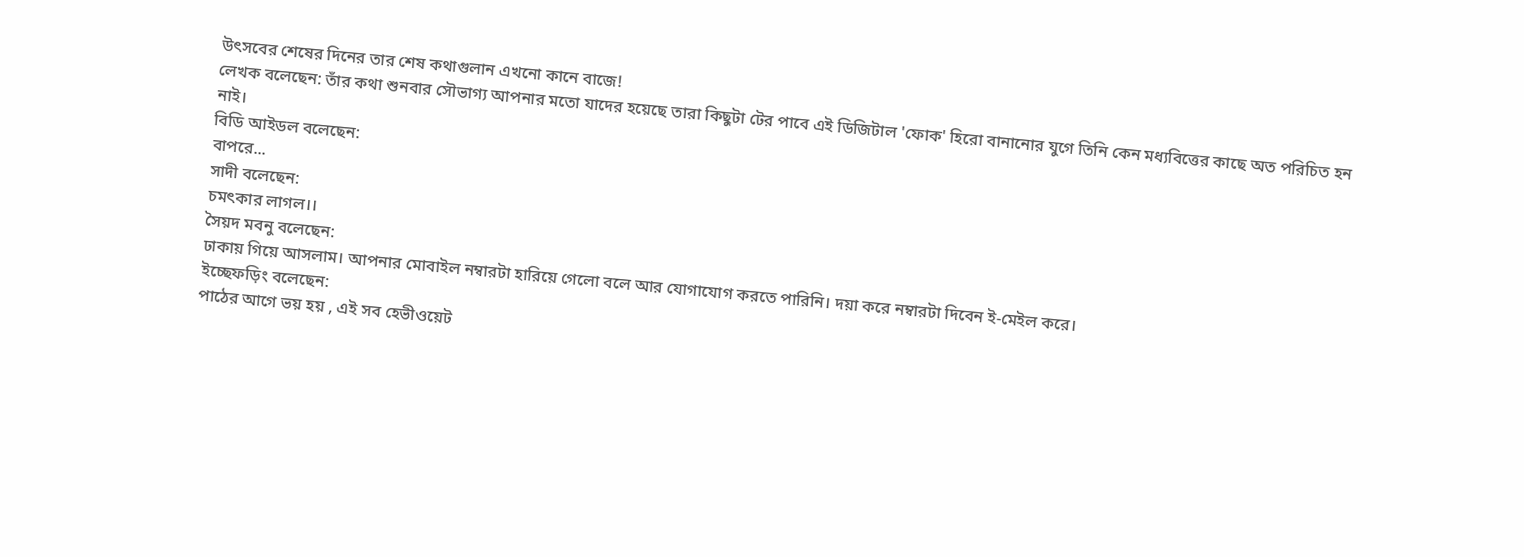উৎসবের শেষের দিনের তার শেষ কথাগুলান এখনো কানে বাজে!
লেখক বলেছেন: তাঁর কথা শুনবার সৌভাগ্য আপনার মতো যাদের হয়েছে তারা কিছুটা টের পাবে এই ডিজিটাল 'ফোক' হিরো বানানোর যুগে তিনি কেন মধ্যবিত্তের কাছে অত পরিচিত হন নাই।
বিডি আইডল বলেছেন:
বাপরে...
সাদী বলেছেন:
চমৎকার লাগল।।
সৈয়দ মবনু বলেছেন:
ঢাকায় গিয়ে আসলাম। আপনার মোবাইল নম্বারটা হারিয়ে গেলো বলে আর যোগাযোগ করতে পারিনি। দয়া করে নম্বারটা দিবেন ই-মেইল করে।
ইচ্ছেফড়িং বলেছেন:
পাঠের আগে ভয় হয় , এই সব হেভীওয়েট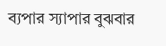ব্যপার স্যাপার বুঝবার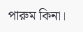পারুম কিনা।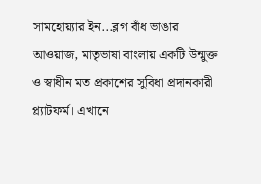সামহোয়্যার ইন...ব্লগ বাঁধ ভাঙার আওয়াজ, মাতৃভাষা বাংলায় একটি উন্মুক্ত ও স্বাধীন মত প্রকাশের সুবিধা প্রদানকারী প্ল্যাটফর্ম। এখানে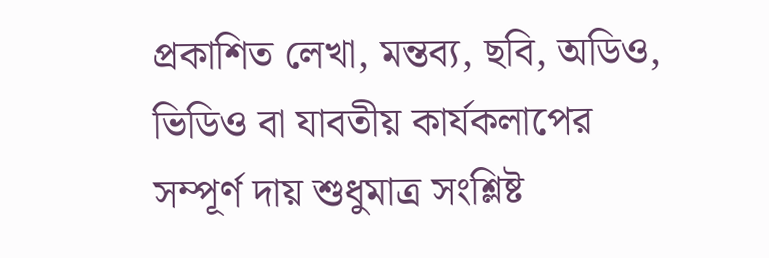প্রকাশিত লেখা, মন্তব্য, ছবি, অডিও, ভিডিও বা যাবতীয় কার্যকলাপের সম্পূর্ণ দায় শুধুমাত্র সংশ্লিষ্ট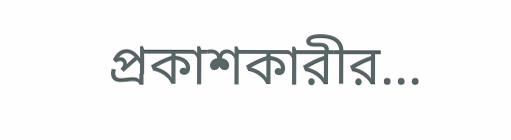প্রকাশকারীর...